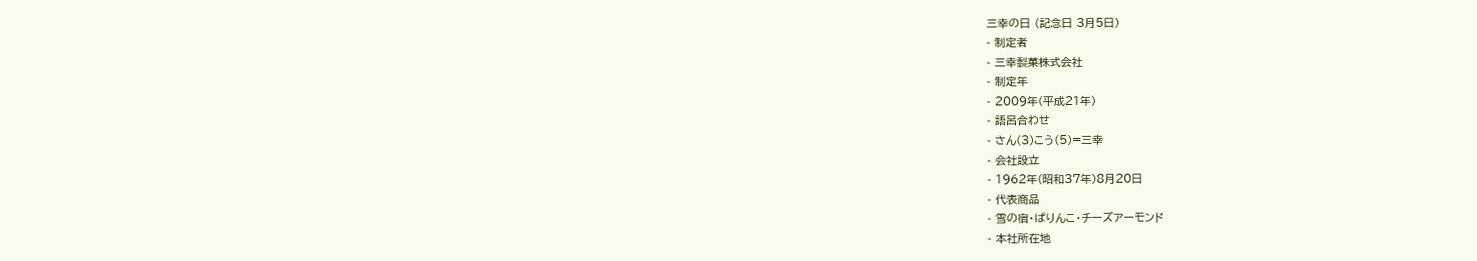三幸の日 (記念日 3月5日)
- 制定者
- 三幸製菓株式会社
- 制定年
- 2009年(平成21年)
- 語呂合わせ
- さん(3)こう(5)=三幸
- 会社設立
- 1962年(昭和37年)8月20日
- 代表商品
- 雪の宿・ぱりんこ・チーズアーモンド
- 本社所在地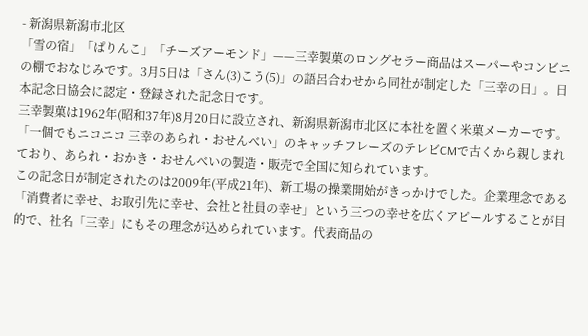- 新潟県新潟市北区
「雪の宿」「ぱりんこ」「チーズアーモンド」——三幸製菓のロングセラー商品はスーパーやコンビニの棚でおなじみです。3月5日は「さん(3)こう(5)」の語呂合わせから同社が制定した「三幸の日」。日本記念日協会に認定・登録された記念日です。
三幸製菓は1962年(昭和37年)8月20日に設立され、新潟県新潟市北区に本社を置く米菓メーカーです。「一個でもニコニコ 三幸のあられ・おせんべい」のキャッチフレーズのテレビCMで古くから親しまれており、あられ・おかき・おせんべいの製造・販売で全国に知られています。
この記念日が制定されたのは2009年(平成21年)、新工場の操業開始がきっかけでした。企業理念である「消費者に幸せ、お取引先に幸せ、会社と社員の幸せ」という三つの幸せを広くアピールすることが目的で、社名「三幸」にもその理念が込められています。代表商品の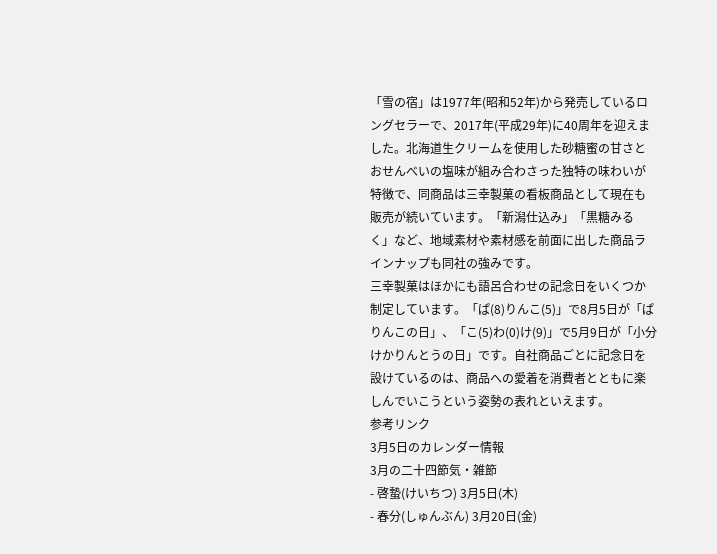「雪の宿」は1977年(昭和52年)から発売しているロングセラーで、2017年(平成29年)に40周年を迎えました。北海道生クリームを使用した砂糖蜜の甘さとおせんべいの塩味が組み合わさった独特の味わいが特徴で、同商品は三幸製菓の看板商品として現在も販売が続いています。「新潟仕込み」「黒糖みるく」など、地域素材や素材感を前面に出した商品ラインナップも同社の強みです。
三幸製菓はほかにも語呂合わせの記念日をいくつか制定しています。「ぱ(8)りんこ(5)」で8月5日が「ぱりんこの日」、「こ(5)わ(0)け(9)」で5月9日が「小分けかりんとうの日」です。自社商品ごとに記念日を設けているのは、商品への愛着を消費者とともに楽しんでいこうという姿勢の表れといえます。
参考リンク
3月5日のカレンダー情報
3月の二十四節気・雑節
- 啓蟄(けいちつ) 3月5日(木)
- 春分(しゅんぶん) 3月20日(金)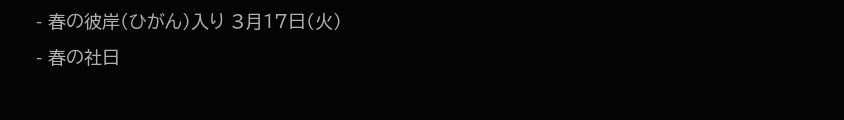- 春の彼岸(ひがん)入り 3月17日(火)
- 春の社日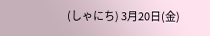(しゃにち) 3月20日(金)